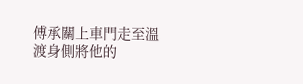傅承關上車門走至溫渡身側將他的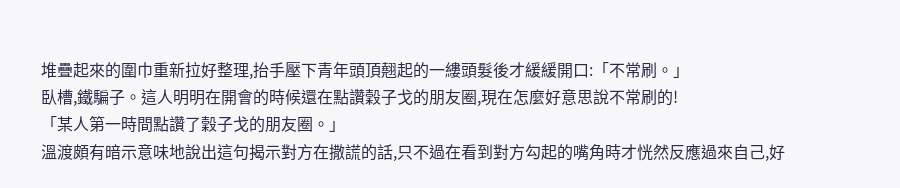堆疊起來的圍巾重新拉好整理,抬手壓下青年頭頂翹起的一縷頭髮後才緩緩開口:「不常刷。」
臥槽,鐵騙子。這人明明在開會的時候還在點讚穀子戈的朋友圈,現在怎麼好意思說不常刷的!
「某人第一時間點讚了穀子戈的朋友圈。」
溫渡頗有暗示意味地說出這句揭示對方在撒謊的話,只不過在看到對方勾起的嘴角時才恍然反應過來自己,好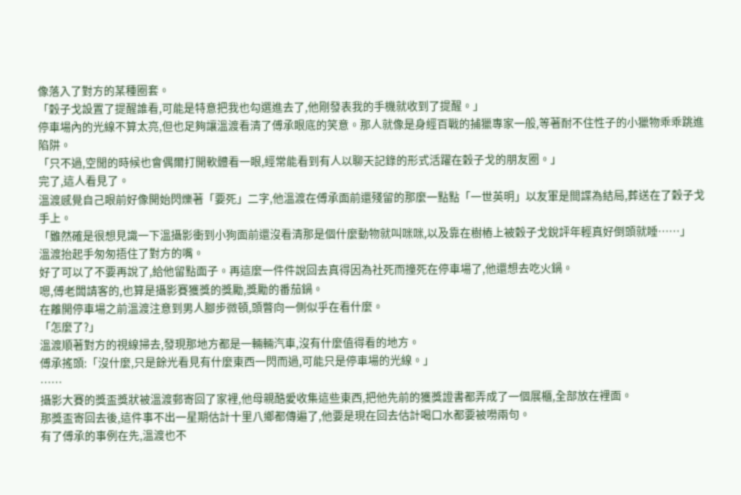像落入了對方的某種圈套。
「穀子戈設置了提醒誰看,可能是特意把我也勾選進去了,他剛發表我的手機就收到了提醒。」
停車場內的光線不算太亮,但也足夠讓溫渡看清了傅承眼底的笑意。那人就像是身經百戰的捕獵專家一般,等著耐不住性子的小獵物乖乖跳進陷阱。
「只不過,空閒的時候也會偶爾打開軟體看一眼,經常能看到有人以聊天記錄的形式活躍在穀子戈的朋友圈。」
完了,這人看見了。
溫渡感覺自己眼前好像開始閃爍著「要死」二字,他溫渡在傅承面前還殘留的那麼一點點「一世英明」以友軍是間諜為結局,葬送在了穀子戈手上。
「雖然確是很想見識一下溫攝影衝到小狗面前還沒看清那是個什麼動物就叫咪咪,以及靠在樹樁上被穀子戈銳評年輕真好倒頭就睡……」
溫渡抬起手匆匆捂住了對方的嘴。
好了可以了不要再說了,給他留點面子。再這麼一件件說回去真得因為社死而撞死在停車場了,他還想去吃火鍋。
嗯,傅老闆請客的,也算是攝影賽獲獎的獎勵,獎勵的番茄鍋。
在離開停車場之前溫渡注意到男人腳步微頓,頭瞥向一側似乎在看什麼。
「怎麼了?」
溫渡順著對方的視線掃去,發現那地方都是一輛輛汽車,沒有什麼值得看的地方。
傅承搖頭:「沒什麼,只是餘光看見有什麼東西一閃而過,可能只是停車場的光線。」
……
攝影大賽的獎盃獎狀被溫渡郵寄回了家裡,他母親酷愛收集這些東西,把他先前的獲獎證書都弄成了一個展櫃,全部放在裡面。
那獎盃寄回去後,這件事不出一星期估計十里八鄉都傳遍了,他要是現在回去估計喝口水都要被嘮兩句。
有了傅承的事例在先,溫渡也不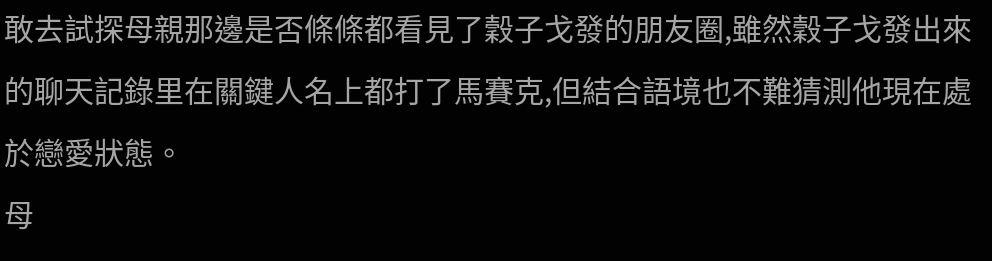敢去試探母親那邊是否條條都看見了穀子戈發的朋友圈,雖然穀子戈發出來的聊天記錄里在關鍵人名上都打了馬賽克,但結合語境也不難猜測他現在處於戀愛狀態。
母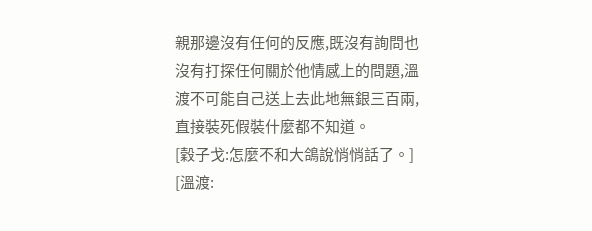親那邊沒有任何的反應,既沒有詢問也沒有打探任何關於他情感上的問題,溫渡不可能自己送上去此地無銀三百兩,直接裝死假裝什麼都不知道。
[穀子戈:怎麼不和大鴿說悄悄話了。]
[溫渡: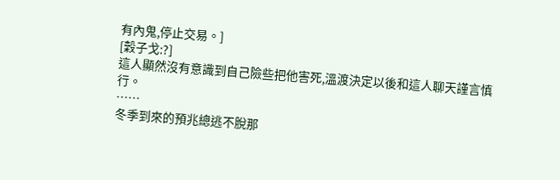有內鬼,停止交易。]
[穀子戈:?]
這人顯然沒有意識到自己險些把他害死,溫渡決定以後和這人聊天謹言慎行。
……
冬季到來的預兆總逃不脫那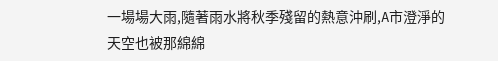一場場大雨,隨著雨水將秋季殘留的熱意沖刷,A市澄淨的天空也被那綿綿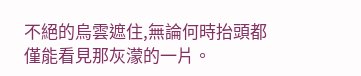不絕的烏雲遮住,無論何時抬頭都僅能看見那灰濛的一片。